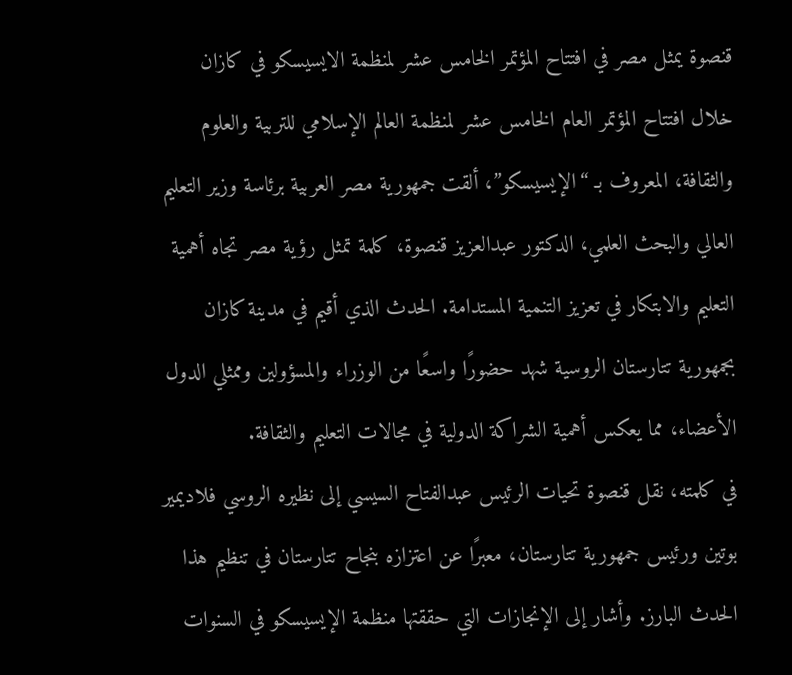قنصوة يمثل مصر في افتتاح المؤتمر الخامس عشر لمنظمة الايسيسكو في كازان
خلال افتتاح المؤتمر العام الخامس عشر لمنظمة العالم الإسلامي للتربية والعلوم والثقافة، المعروف بـ “الإيسيسكو”، ألقت جمهورية مصر العربية برئاسة وزير التعليم العالي والبحث العلمي، الدكتور عبدالعزيز قنصوة، كلمة تمثل رؤية مصر تجاه أهمية التعليم والابتكار في تعزيز التنمية المستدامة. الحدث الذي أقيم في مدينة كازان بجمهورية تتارستان الروسية شهد حضورًا واسعًا من الوزراء والمسؤولين وممثلي الدول الأعضاء، مما يعكس أهمية الشراكة الدولية في مجالات التعليم والثقافة.
في كلمته، نقل قنصوة تحيات الرئيس عبدالفتاح السيسي إلى نظيره الروسي فلاديمير بوتين ورئيس جمهورية تتارستان، معبرًا عن اعتزازه بنجاح تتارستان في تنظيم هذا الحدث البارز. وأشار إلى الإنجازات التي حققتها منظمة الإيسيسكو في السنوات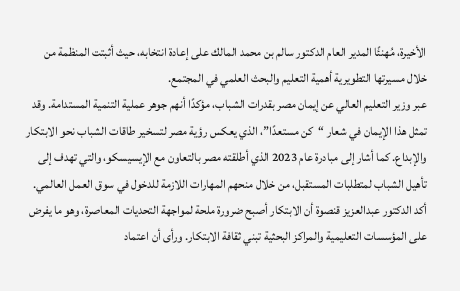الأخيرة، مُهنئًا المدير العام الدكتور سالم بن محمد المالك على إعادة انتخابه، حيث أثبتت المنظمة من خلال مسيرتها التطويرية أهمية التعليم والبحث العلمي في المجتمع.
عبر وزير التعليم العالي عن إيمان مصر بقدرات الشباب، مؤكدًا أنهم جوهر عملية التنمية المستدامة. وقد تمثل هذا الإيمان في شعار “كن مستعدًا”، الذي يعكس رؤية مصر لتسخير طاقات الشباب نحو الابتكار والإبداع. كما أشار إلى مبادرة عام 2023 الذي أطلقته مصر بالتعاون مع الإيسيسكو، والتي تهدف إلى تأهيل الشباب لمتطلبات المستقبل، من خلال منحهم المهارات اللازمة للدخول في سوق العمل العالمي.
أكد الدكتور عبدالعزيز قنصوة أن الابتكار أصبح ضرورة ملحة لمواجهة التحديات المعاصرة، وهو ما يفرض على المؤسسات التعليمية والمراكز البحثية تبني ثقافة الابتكار. ورأى أن اعتماد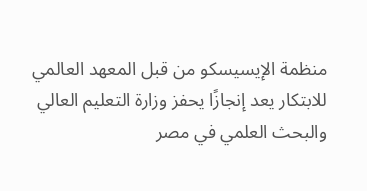منظمة الإيسيسكو من قبل المعهد العالمي للابتكار يعد إنجازًا يحفز وزارة التعليم العالي والبحث العلمي في مصر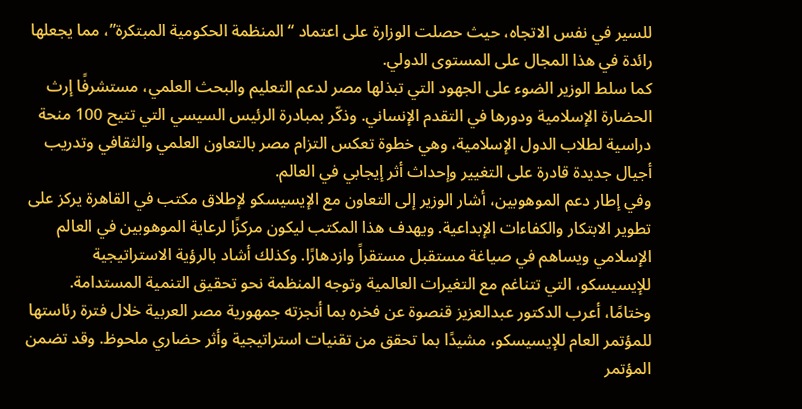للسير في نفس الاتجاه، حيث حصلت الوزارة على اعتماد “المنظمة الحكومية المبتكرة”، مما يجعلها رائدة في هذا المجال على المستوى الدولي.
كما سلط الوزير الضوء على الجهود التي تبذلها مصر لدعم التعليم والبحث العلمي، مستشرفًا إرث الحضارة الإسلامية ودورها في التقدم الإنساني. وذكّر بمبادرة الرئيس السيسي التي تتيح 100 منحة دراسية لطلاب الدول الإسلامية، وهي خطوة تعكس التزام مصر بالتعاون العلمي والثقافي وتدريب أجيال جديدة قادرة على التغيير وإحداث أثر إيجابي في العالم.
وفي إطار دعم الموهوبين، أشار الوزير إلى التعاون مع الإيسيسكو لإطلاق مكتب في القاهرة يركز على تطوير الابتكار والكفاءات الإبداعية. ويهدف هذا المكتب ليكون مركزًا لرعاية الموهوبين في العالم الإسلامي ويساهم في صياغة مستقبل مستقراً وازدهارًا. وكذلك أشاد بالرؤية الاستراتيجية للإيسيسكو، التي تتناغم مع التغيرات العالمية وتوجه المنظمة نحو تحقيق التنمية المستدامة.
وختامًا، أعرب الدكتور عبدالعزيز قنصوة عن فخره بما أنجزته جمهورية مصر العربية خلال فترة رئاستها للمؤتمر العام للإيسيسكو، مشيدًا بما تحقق من تقنيات استراتيجية وأثر حضاري ملحوظ. وقد تضمن المؤتمر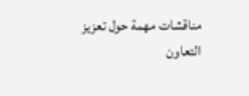مناقشات مهمة حول تعزيز التعاون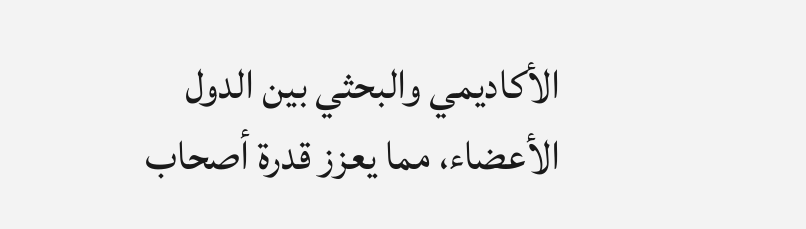الأكاديمي والبحثي بين الدول الأعضاء، مما يعزز قدرة أصحاب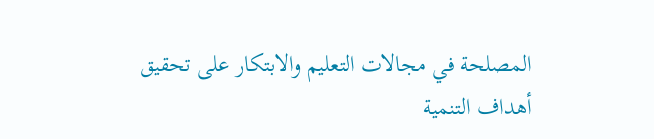المصلحة في مجالات التعليم والابتكار على تحقيق أهداف التنمية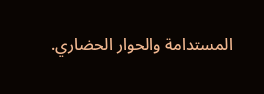المستدامة والحوار الحضاري.